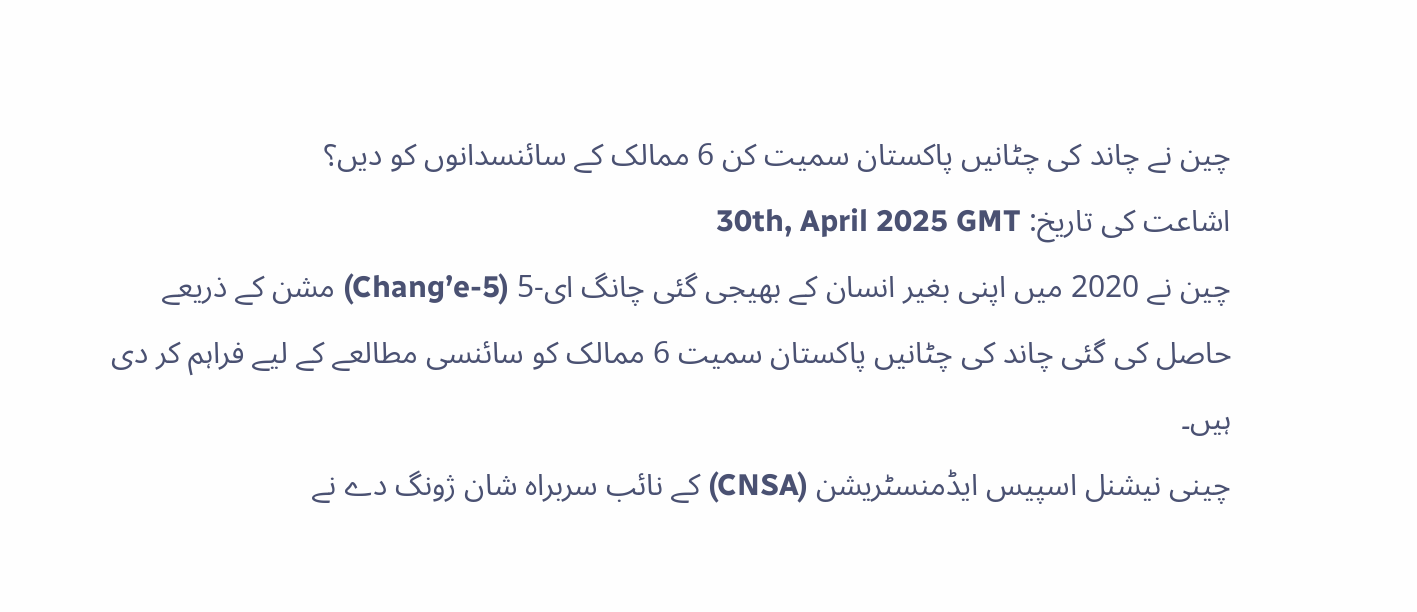چین نے چاند کی چٹانیں پاکستان سمیت کن 6 ممالک کے سائنسدانوں کو دیں؟
اشاعت کی تاریخ: 30th, April 2025 GMT
چین نے 2020 میں اپنی بغیر انسان کے بھیجی گئی چانگ ای-5 (Chang’e-5) مشن کے ذریعے حاصل کی گئی چاند کی چٹانیں پاکستان سمیت 6 ممالک کو سائنسی مطالعے کے لیے فراہم کر دی ہیں۔
چینی نیشنل اسپیس ایڈمنسٹریشن (CNSA) کے نائب سربراہ شان ژونگ دے نے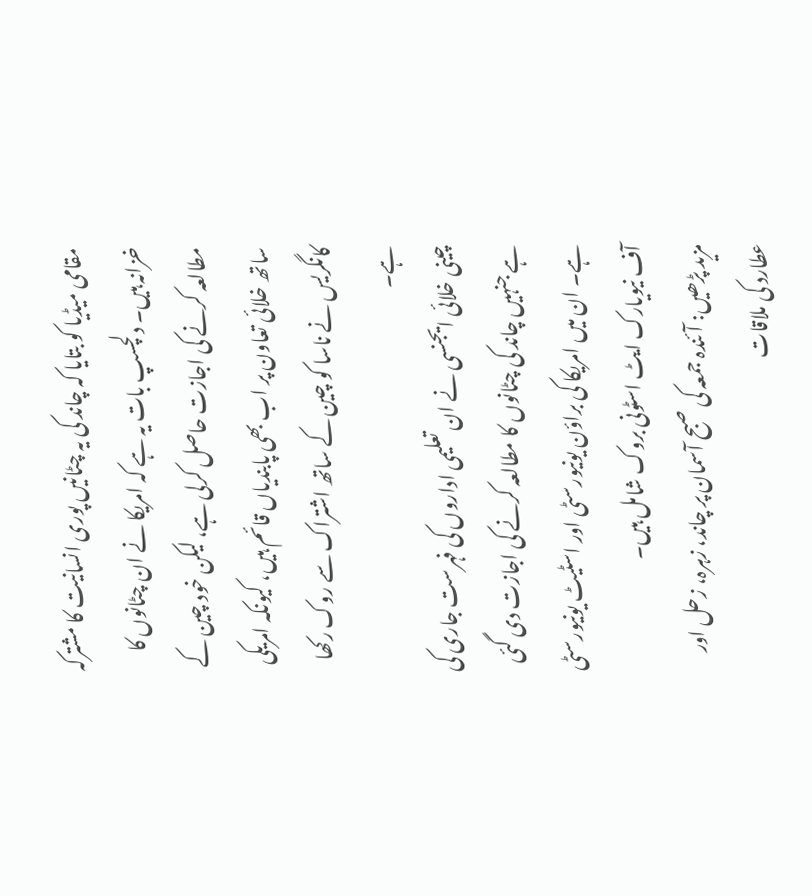مقامی میڈیا کو بتایا کہ چاند کی یہ چٹانیں پوری انسانیت کا مشترکہ خزانہ ہیں۔ دلچسپ بات یہ ہے کہ امریکا نے ان چٹانوں کا مطالعہ کرنے کی اجازت حاصل کرلی ہے، لیکن خود چین کے ساتھ خلائی تعاون پر اب بھی پابندیاں قائم ہیں، کیونکہ امریکی کانگریس نے ناسا کو چین کے ساتھ اشتراک سے روک رکھا ہے۔
چینی خلائی ایجنسی نے ان تعلیمی اداروں کی فہرست جاری کی ہے جنہیں چاند کی چٹانوں کا مطالعہ کرنے کی اجازت دی گئی ہے۔ ان میں امریکا کی براؤن یونیورسٹی اور اسٹیٹ یونیورسٹی آف نیویارک ایٹ اسٹونی بروک شامل ہیں۔
مزید پڑھیں: آئندہ جمعہ کی صبح آسمان پر چاند، زہرہ، زحل اور عطارد کی ملاقات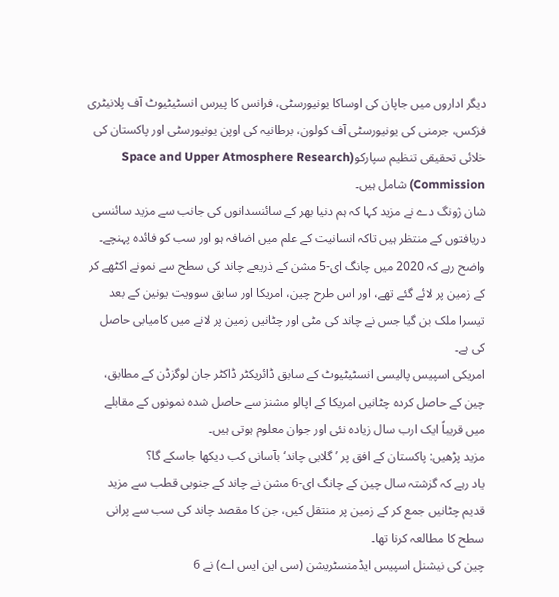دیگر اداروں میں جاپان کی اوساکا یونیورسٹی، فرانس کا پیرس انسٹیٹیوٹ آف پلانیٹری فزکس، جرمنی کی یونیورسٹی آف کولون، برطانیہ کی اوپن یونیورسٹی اور پاکستان کی خلائی تحقیقی تنظیم سپارکو(Space and Upper Atmosphere Research Commission) شامل ہیں۔
شان ژونگ دے نے مزید کہا کہ ہم دنیا بھر کے سائنسدانوں کی جانب سے مزید سائنسی دریافتوں کے منتظر ہیں تاکہ انسانیت کے علم میں اضافہ ہو اور سب کو فائدہ پہنچے۔
واضح رہے کہ 2020 میں چانگ ای-5 مشن کے ذریعے چاند کی سطح سے نمونے اکٹھے کر کے زمین پر لائے گئے تھے، اور اس طرح چین، امریکا اور سابق سوویت یونین کے بعد تیسرا ملک بن گیا جس نے چاند کی مٹی اور چٹانیں زمین پر لانے میں کامیابی حاصل کی ہے۔
امریکی اسپیس پالیسی انسٹیٹیوٹ کے سابق ڈائریکٹر ڈاکٹر جان لوگزڈن کے مطابق، چین کے حاصل کردہ چٹانیں امریکا کے اپالو مشنز سے حاصل شدہ نمونوں کے مقابلے میں قریباً ایک ارب سال زیادہ نئی اور جوان معلوم ہوتی ہیں۔
مزید پڑھیں: پاکستان کے افق پر ’گلابی چاند‘ بآسانی کب دیکھا جاسکے گا؟
یاد رہے کہ گزشتہ سال چین کے چانگ ای-6 مشن نے چاند کے جنوبی قطب سے مزید قدیم چٹانیں جمع کر کے زمین پر منتقل کیں، جن کا مقصد چاند کی سب سے پرانی سطح کا مطالعہ کرنا تھا۔
چین کی نیشنل اسپیس ایڈمنسٹریشن (سی این ایس اے) نے 6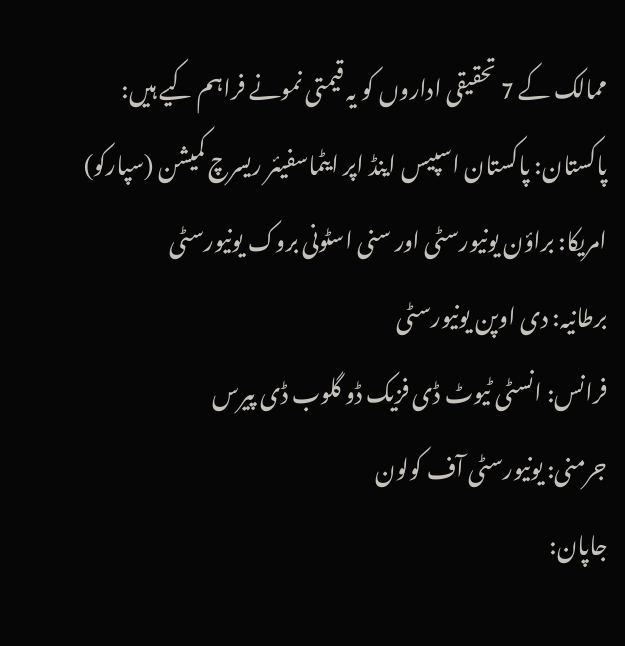ممالک کے 7 تحقیقی اداروں کو یہ قیمتی نمونے فراہم کیے ہیں:
پاکستان: پاکستان اسپیس اینڈ اپر ایٹماسفیئر ریسرچ کمیشن (سپارکو)
امریکا: براؤن یونیورسٹی اور سنی اسٹونی بروک یونیورسٹی
برطانیہ: دی اوپن یونیورسٹی
فرانس: انسٹی ٹیوٹ ڈی فزیک ڈو گلوب ڈی پیرس
جرمنی: یونیورسٹی آف کولون
جاپان: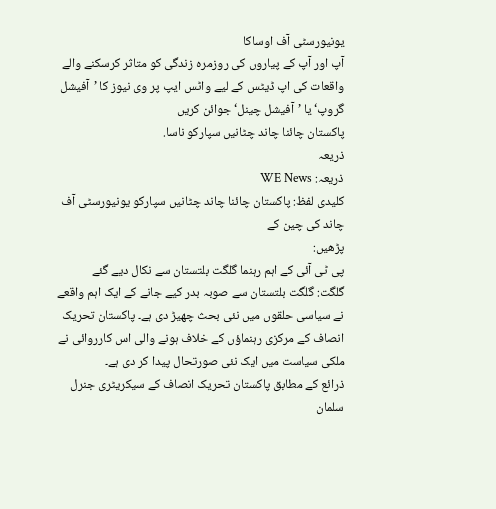یونیورسٹی آف اوساکا
آپ اور آپ کے پیاروں کی روزمرہ زندگی کو متاثر کرسکنے والے واقعات کی اپ ڈیٹس کے لیے واٹس ایپ پر وی نیوز کا ’آفیشل گروپ‘ یا ’آفیشل چینل‘ جوائن کریں
پاکستان چائنا چاند چٹانیں سپارکو ناسا.
ذریعہ
ذریعہ: WE News
کلیدی لفظ: پاکستان چائنا چاند چٹانیں سپارکو یونیورسٹی آف چاند کی چین کے
پڑھیں:
پی ٹی آئی کے اہم رہنما گلگت بلتستان سے نکال دیے گئے
گلگت: گلگت بلتستان سے صوبہ بدر کیے جانے کے ایک اہم واقعے نے سیاسی حلقوں میں نئی بحث چھیڑ دی ہے۔ پاکستان تحریک انصاف کے مرکزی رہنماؤں کے خلاف ہونے والی اس کارروائی نے ملکی سیاست میں ایک نئی صورتحال پیدا کر دی ہے۔
ذرائع کے مطابق پاکستان تحریک انصاف کے سیکریٹری جنرل سلمان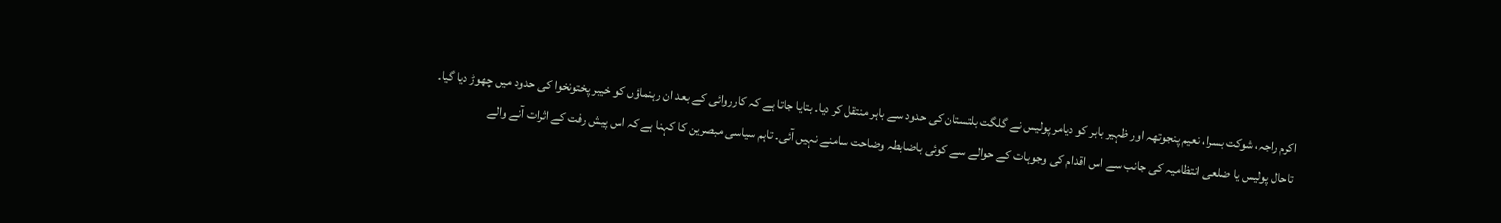اکرم راجہ، شوکت بسرا، نعیم پنجوتھہ اور ظہیر بابر کو دیامر پولیس نے گلگت بلتستان کی حدود سے باہر منتقل کر دیا۔ بتایا جاتا ہے کہ کارروائی کے بعد ان رہنماؤں کو خیبر پختونخوا کی حدود میں چھوڑ دیا گیا۔
تاحال پولیس یا ضلعی انتظامیہ کی جانب سے اس اقدام کی وجوہات کے حوالے سے کوئی باضابطہ وضاحت سامنے نہیں آئی۔ تاہم سیاسی مبصرین کا کہنا ہے کہ اس پیش رفت کے اثرات آنے والے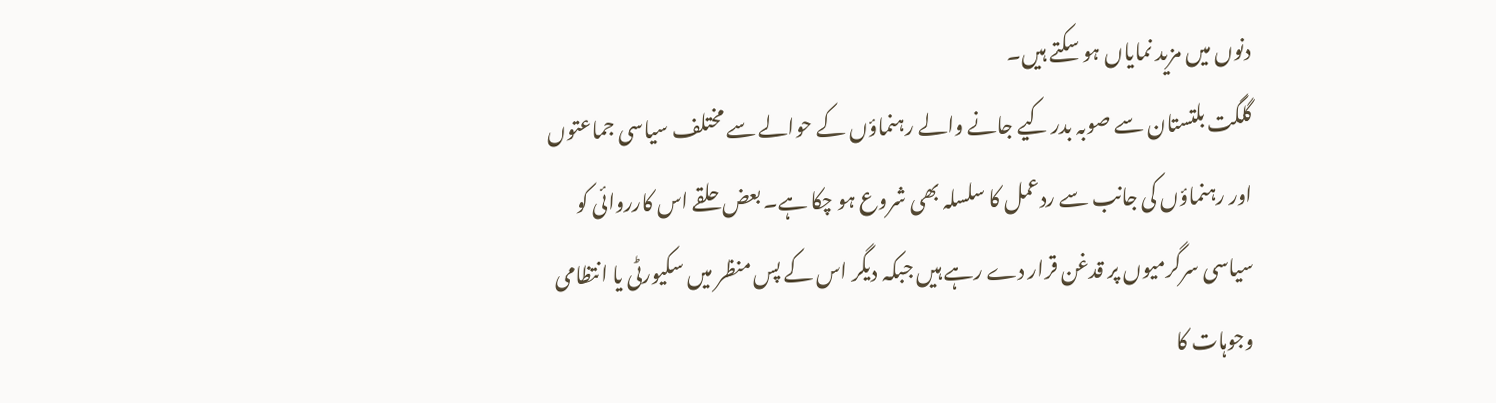دنوں میں مزید نمایاں ہو سکتے ہیں۔
گلگت بلتستان سے صوبہ بدر کیے جانے والے رہنماؤں کے حوالے سے مختلف سیاسی جماعتوں اور رہنماؤں کی جانب سے ردعمل کا سلسلہ بھی شروع ہو چکا ہے۔ بعض حلقے اس کارروائی کو سیاسی سرگرمیوں پر قدغن قرار دے رہے ہیں جبکہ دیگر اس کے پس منظر میں سکیورٹی یا انتظامی وجوہات کا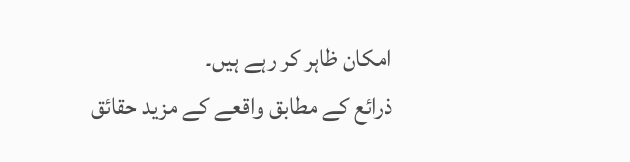امکان ظاہر کر رہے ہیں۔
ذرائع کے مطابق واقعے کے مزید حقائق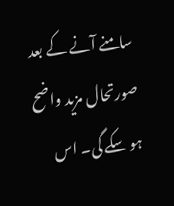سامنے آنے کے بعد صورتحال مزید واضح ہو سکے گی۔ اس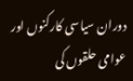دوران سیاسی کارکنوں اور عوامی حلقوں کی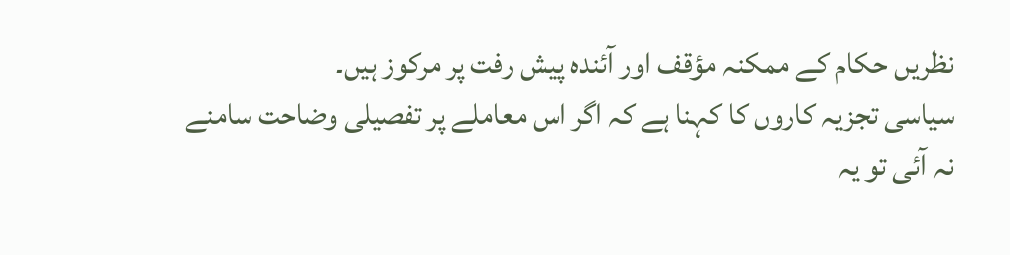نظریں حکام کے ممکنہ مؤقف اور آئندہ پیش رفت پر مرکوز ہیں۔
سیاسی تجزیہ کاروں کا کہنا ہے کہ اگر اس معاملے پر تفصیلی وضاحت سامنے نہ آئی تو یہ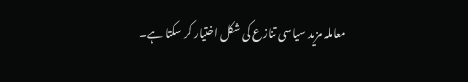معاملہ مزید سیاسی تنازع کی شکل اختیار کر سکتا ہے۔